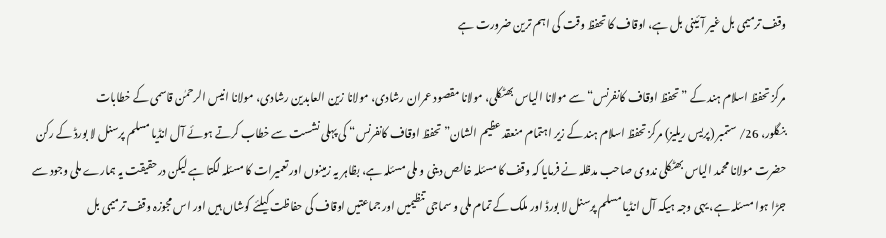وقف ترمیمی بل غیر آئینی بل ہے، اوقاف کا تحفظ وقت کی اہم ترین ضرورت ہے

مرکز تحفظ اسلام ہند کے ”تحفظ اوقاف کانفرنس“سے مولانا الیاس بھٹکلی، مولانا مقصود عمران رشادی، مولانا زین العابدین رشادی، مولانا انیس الرحمٰن قاسمی کے خطابات
بنگلور، 26/ ستمبر (پریس ریلیز) مرکز تحفظ اسلام ہند کے زیر اہتمام منعقد عظیم الشان”تحفظ اوقاف کانفرنس“ کی پہلی نشست سے خطاب کرتے ہوئے آل انڈیا مسلم پرسنل لا بورڈ کے رکن حضرت مولانا محمد الیاس بھٹکلی ندوی صاحب مدظلہ نے فرمایا کہ وقف کا مسئلہ خالص دینی و ملی مسئلہ ہے، بظاہر یہ زمینوں اور تعمیرات کا مسئلہ لگتا ہے لیکن درحقیقت یہ ہمارے ملی وجود سے جڑا ہوا مسئلہ ہے، یہی وجہ ہیکہ آل انڈیا مسلم پرسنل لا بورڈ اور ملک کے تمام ملی و سماجی تنظیمیں اور جماعتیں اوقاف کی حفاظت کیلئے کوشاں ہیں اور اس مجوزہ وقف ترمیمی بل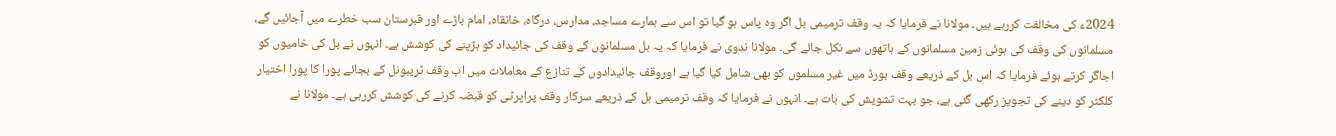2024ء کی مخالفت کررہے ہیں۔ مولانا نے فرمایا کہ یہ وقف ترمیمی بل اگر وہ پاس ہو گیا تو اس سے ہمارے مساجد، مدارس، درگاہ، خانقاہ، امام باڑے اور قبرستان سب خطرے میں آجائیں گے، مسلمانوں کی وقف کی ہوئی زمین مسلمانوں کے ہاتھوں سے نکل جائے گی۔ مولانا ندوی نے فرمایا کہ یہ بل مسلمانوں کے وقف کی جائیداد کو ہڑپنے کی کوشش ہے۔ انہوں نے بل کی خامیوں کو اجاگر کرتے ہوئے فرمایا کہ اس بل کے ذریعے وقف بورڈ میں غیر مسلموں کو بھی شامل کیا گیا ہے اوروقف جائیدادوں کے تنازع کے معاملات میں اب وقف ٹریبونل کے بجائے پورا کا پورا اختیار کلکٹر کو دینے کی تجویز رکھی گئی ہے، جو بہت تشویش کی بات ہے۔ انہوں نے فرمایا کہ وقف ترمیمی بل کے ذریعے سرکار وقف پراپرٹی کو قبضہ کرنے کی کوشش کررہی ہے۔ مولانا نے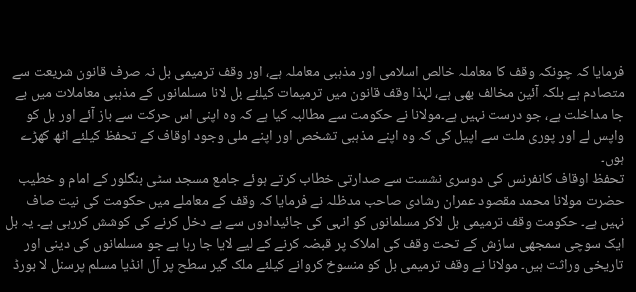فرمایا کہ چونکہ وقف کا معاملہ خالص اسلامی اور مذہبی معاملہ ہے، اور وقف ترمیمی بل نہ صرف قانون شریعت سے متصادم ہے بلکہ آئین مخالف بھی ہے، لہٰذا وقف قانون میں ترمیمات کیلئے بل لانا مسلمانوں کے مذہبی معاملات میں بے جا مداخلت ہے، جو درست نہیں ہے۔مولانا نے حکومت سے مطالبہ کیا ہے کہ وہ اپنی اس حرکت سے باز آئے اور بل کو واپس لے اور پوری ملت سے اپیل کی کہ وہ اپنے مذہبی تشخص اور اپنے ملی وجود اوقاف کے تحفظ کیلئے اٹھ کھڑے ہوں۔
تحفظ اوقاف کانفرنس کی دوسری نشست سے صدارتی خطاب کرتے ہوئے جامع مسجد سٹی بنگلور کے امام و خطیب حضرت مولانا محمد مقصود عمران رشادی صاحب مدظلہ نے فرمایا کہ وقف کے معاملے میں حکومت کی نیت صاف نہیں ہے۔ حکومت وقف ترمیمی بل لاکر مسلمانوں کو انہی کی جائیدادوں سے بے دخل کرنے کی کوشش کررہی ہے۔ یہ بل ایک سوچی سمجھی سازش کے تحت وقف کی املاک پر قبضہ کرنے کے لیے لایا جا رہا ہے جو مسلمانوں کی دینی اور تاریخی وراثت ہیں۔ مولانا نے وقف ترمیمی بل کو منسوخ کروانے کیلئے ملک گیر سطح پر آل انڈیا مسلم پرسنل لا بورڈ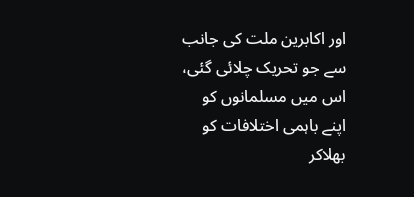اور اکابرین ملت کی جانب سے جو تحریک چلائی گئی، اس میں مسلمانوں کو اپنے باہمی اختلافات کو بھلاکر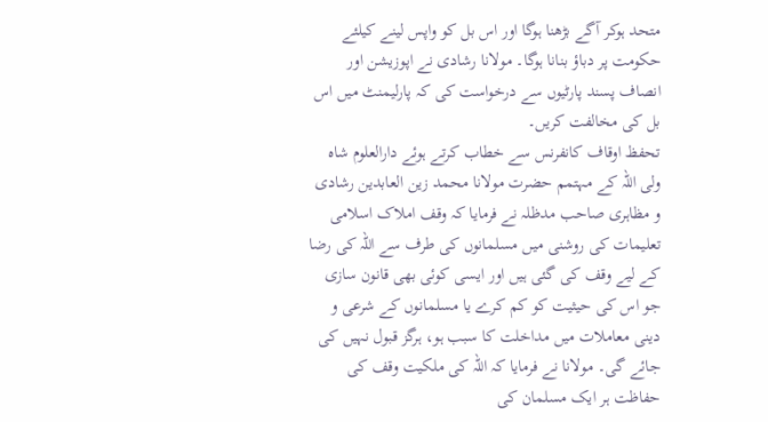متحد ہوکر آگے بڑھنا ہوگا اور اس بل کو واپس لینے کیلئے حکومت پر دباؤ بنانا ہوگا۔ مولانا رشادی نے اپوزیشن اور انصاف پسند پارٹیوں سے درخواست کی کہ پارلیمنٹ میں اس بل کی مخالفت کریں۔
تحفظ اوقاف کانفرنس سے خطاب کرتے ہوئے دارالعلوم شاہ ولی اللہ کے مہتمم حضرت مولانا محمد زین العابدین رشادی و مظاہری صاحب مدظلہ نے فرمایا کہ وقف املاک اسلامی تعلیمات کی روشنی میں مسلمانوں کی طرف سے اللہ کی رضا کے لیے وقف کی گئی ہیں اور ایسی کوئی بھی قانون سازی جو اس کی حیثیت کو کم کرے یا مسلمانوں کے شرعی و دینی معاملات میں مداخلت کا سبب ہو، ہرگز قبول نہیں کی جائے گی۔ مولانا نے فرمایا کہ اللہ کی ملکیت وقف کی حفاظت ہر ایک مسلمان کی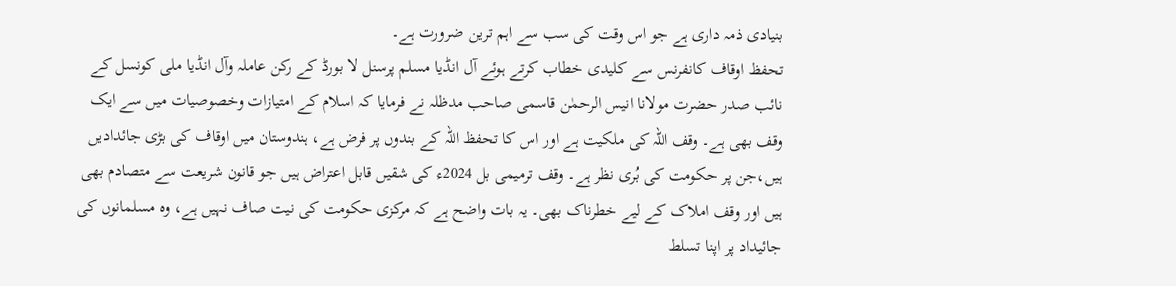بنیادی ذمہ داری ہے جو اس وقت کی سب سے اہم ترین ضرورت ہے۔
تحفظ اوقاف کانفرنس سے کلیدی خطاب کرتے ہوئے آل انڈیا مسلم پرسنل لا بورڈ کے رکن عاملہ وآل انڈیا ملی کونسل کے نائب صدر حضرت مولانا انیس الرحمٰن قاسمی صاحب مدظلہ نے فرمایا کہ اسلام کے امتیازات وخصوصیات میں سے ایک وقف بھی ہے۔ وقف اللہ کی ملکیت ہے اور اس کا تحفظ اللہ کے بندوں پر فرض ہے، ہندوستان میں اوقاف کی بڑی جائدادیں ہیں،جن پر حکومت کی بُری نظر ہے۔ وقف ترمیمی بل 2024ء کی شقیں قابل اعتراض ہیں جو قانون شریعت سے متصادم بھی ہیں اور وقف املاک کے لیے خطرناک بھی۔ یہ بات واضح ہے کہ مرکزی حکومت کی نیت صاف نہیں ہے، وہ مسلمانوں کی جائیداد پر اپنا تسلط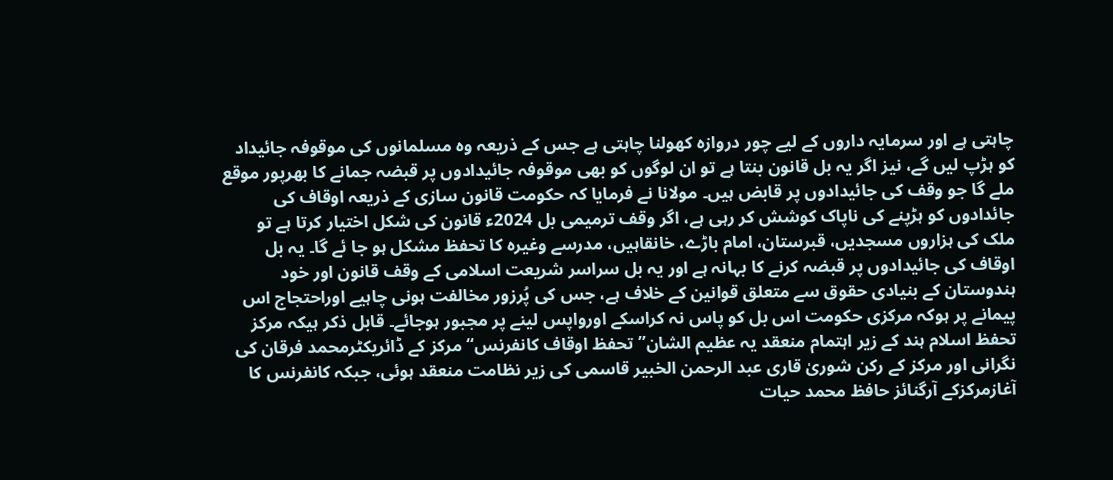چاہتی ہے اور سرمایہ داروں کے لیے چور دروازہ کھولنا چاہتی ہے جس کے ذریعہ وہ مسلمانوں کی موقوفہ جائیداد کو ہڑپ لیں گے، نیز اگر یہ بل قانون بنتا ہے تو ان لوگوں کو بھی موقوفہ جائیدادوں پر قبضہ جمانے کا بھرپور موقع ملے گا جو وقف کی جائیدادوں پر قابض ہیں۔ مولانا نے فرمایا کہ حکومت قانون سازی کے ذریعہ اوقاف کی جائدادوں کو ہڑپنے کی ناپاک کوشش کر رہی ہے، اگر وقف ترمیمی بل 2024ء قانون کی شکل اختیار کرتا ہے تو ملک کی ہزاروں مسجدیں، قبرستان، امام باڑے، خانقاہیں، مدرسے وغیرہ کا تحفظ مشکل ہو جا ئے گا۔ یہ بل اوقاف کی جائیدادوں پر قبضہ کرنے کا بہانہ ہے اور یہ بل سراسر شریعت اسلامی کے وقف قانون اور خود ہندوستان کے بنیادی حقوق سے متعلق قوانین کے خلاف ہے، جس کی پُرزور مخالفت ہونی چاہیے اوراحتجاج اس پیمانے پر ہوکہ مرکزی حکومت اس بل کو پاس نہ کراسکے اورواپس لینے پر مجبور ہوجائے۔ قابل ذکر ہیکہ مرکز تحفظ اسلام ہند کے زیر اہتمام منعقد یہ عظیم الشان”تحفظ اوقاف کانفرنس“ مرکز کے ڈائریکٹرمحمد فرقان کی نگرانی اور مرکز کے رکن شوریٰ قاری عبد الرحمن الخبیر قاسمی کی زیر نظامت منعقد ہوئی، جبکہ کانفرنس کا آغازمرکزکے آرگنائز حافظ محمد حیات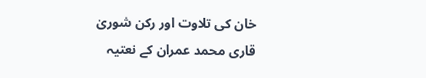خان کی تلاوت اور رکن شوریٰ قاری محمد عمران کے نعتیہ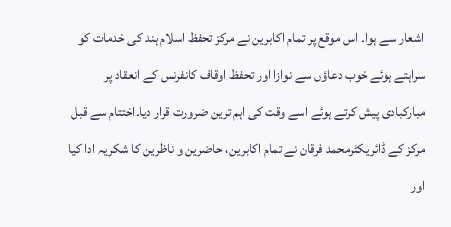اشعار سے ہوا۔ اس موقع پر تمام اکابرین نے مرکز تحفظ اسلام ہند کی خدمات کو سراہتے ہوئے خوب دعاؤں سے نوازا اور تحفظ اوقاف کانفرنس کے انعقاد پر مبارکبادی پیش کرتے ہوئے اسے وقت کی اہم ترین ضرورت قرار دیا۔اختتام سے قبل مرکز کے ڈائریکٹرمحمد فرقان نے تمام اکابرین، حاضرین و ناظرین کا شکریہ ادا کیا اور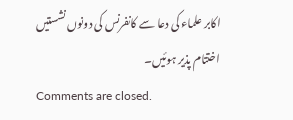اکابر علماء کی دعا سے کانفرنس کی دونوں نشستیں اختتام پذیر ہوئیں۔
Comments are closed.